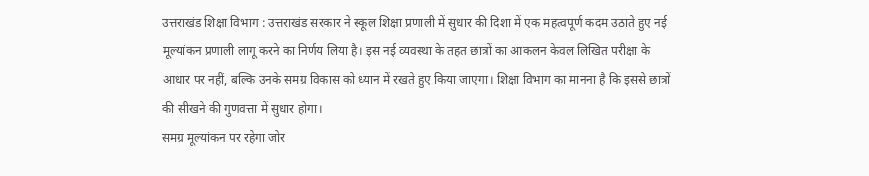उत्तराखंड शिक्षा विभाग : उत्तराखंड सरकार ने स्कूल शिक्षा प्रणाली में सुधार की दिशा में एक महत्वपूर्ण कदम उठाते हुए नई मूल्यांकन प्रणाली लागू करने का निर्णय लिया है। इस नई व्यवस्था के तहत छात्रों का आकलन केवल लिखित परीक्षा के आधार पर नहीं, बल्कि उनके समग्र विकास को ध्यान में रखते हुए किया जाएगा। शिक्षा विभाग का मानना है कि इससे छात्रों की सीखने की गुणवत्ता में सुधार होगा।
समग्र मूल्यांकन पर रहेगा जोर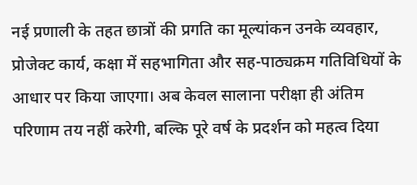नई प्रणाली के तहत छात्रों की प्रगति का मूल्यांकन उनके व्यवहार, प्रोजेक्ट कार्य, कक्षा में सहभागिता और सह-पाठ्यक्रम गतिविधियों के आधार पर किया जाएगा। अब केवल सालाना परीक्षा ही अंतिम परिणाम तय नहीं करेगी, बल्कि पूरे वर्ष के प्रदर्शन को महत्व दिया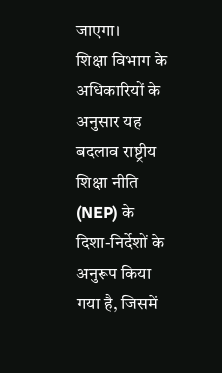जाएगा।
शिक्षा विभाग के अधिकारियों के अनुसार यह बदलाव राष्ट्रीय शिक्षा नीति (NEP) के दिशा-निर्देशों के अनुरूप किया गया है, जिसमें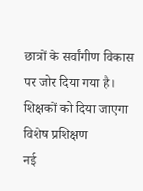छात्रों के सर्वांगीण विकास पर जोर दिया गया है।
शिक्षकों को दिया जाएगा विशेष प्रशिक्षण
नई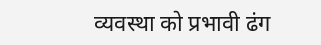व्यवस्था को प्रभावी ढंग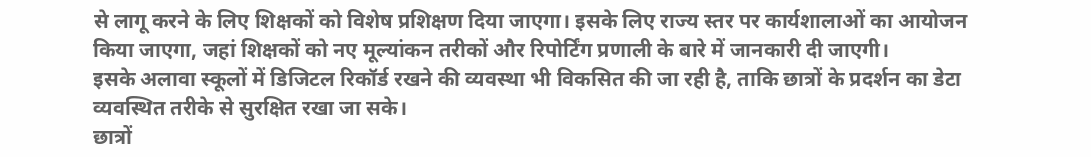से लागू करने के लिए शिक्षकों को विशेष प्रशिक्षण दिया जाएगा। इसके लिए राज्य स्तर पर कार्यशालाओं का आयोजन किया जाएगा, जहां शिक्षकों को नए मूल्यांकन तरीकों और रिपोर्टिंग प्रणाली के बारे में जानकारी दी जाएगी।
इसके अलावा स्कूलों में डिजिटल रिकॉर्ड रखने की व्यवस्था भी विकसित की जा रही है, ताकि छात्रों के प्रदर्शन का डेटा व्यवस्थित तरीके से सुरक्षित रखा जा सके।
छात्रों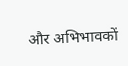और अभिभावकों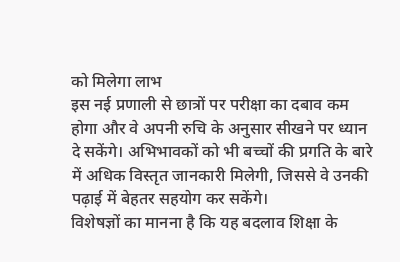को मिलेगा लाभ
इस नई प्रणाली से छात्रों पर परीक्षा का दबाव कम होगा और वे अपनी रुचि के अनुसार सीखने पर ध्यान दे सकेंगे। अभिभावकों को भी बच्चों की प्रगति के बारे में अधिक विस्तृत जानकारी मिलेगी, जिससे वे उनकी पढ़ाई में बेहतर सहयोग कर सकेंगे।
विशेषज्ञों का मानना है कि यह बदलाव शिक्षा के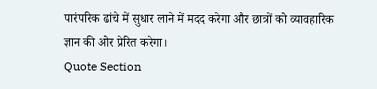पारंपरिक ढांचे में सुधार लाने में मदद करेगा और छात्रों को व्यावहारिक ज्ञान की ओर प्रेरित करेगा।
Quote Section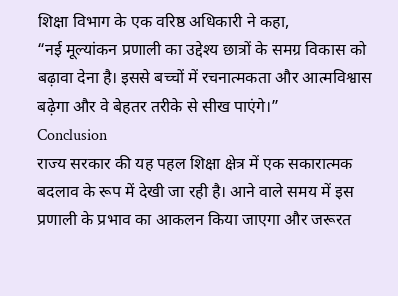शिक्षा विभाग के एक वरिष्ठ अधिकारी ने कहा,
“नई मूल्यांकन प्रणाली का उद्देश्य छात्रों के समग्र विकास को बढ़ावा देना है। इससे बच्चों में रचनात्मकता और आत्मविश्वास बढ़ेगा और वे बेहतर तरीके से सीख पाएंगे।”
Conclusion
राज्य सरकार की यह पहल शिक्षा क्षेत्र में एक सकारात्मक बदलाव के रूप में देखी जा रही है। आने वाले समय में इस प्रणाली के प्रभाव का आकलन किया जाएगा और जरूरत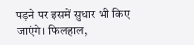पड़ने पर इसमें सुधार भी किए जाएंगे। फिलहाल,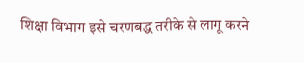शिक्षा विभाग इसे चरणबद्ध तरीके से लागू करने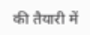की तैयारी में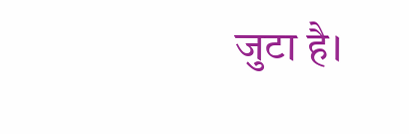जुटा है।